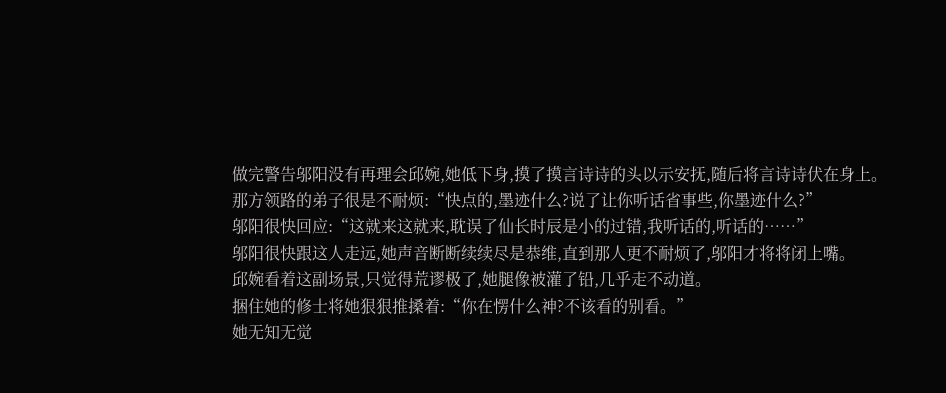做完警告邬阳没有再理会邱婉,她低下身,摸了摸言诗诗的头以示安抚,随后将言诗诗伏在身上。
那方领路的弟子很是不耐烦:“快点的,墨迹什么?说了让你听话省事些,你墨迹什么?”
邬阳很快回应:“这就来这就来,耽误了仙长时辰是小的过错,我听话的,听话的……”
邬阳很快跟这人走远,她声音断断续续尽是恭维,直到那人更不耐烦了,邬阳才将将闭上嘴。
邱婉看着这副场景,只觉得荒谬极了,她腿像被灌了铅,几乎走不动道。
捆住她的修士将她狠狠推搡着:“你在愣什么神?不该看的别看。”
她无知无觉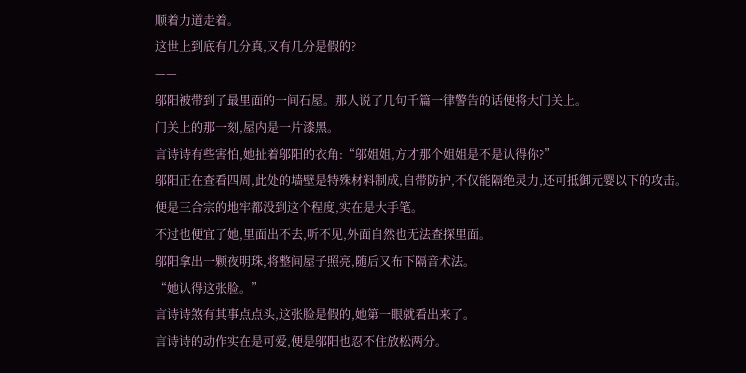顺着力道走着。
这世上到底有几分真,又有几分是假的?
——
邬阳被带到了最里面的一间石屋。那人说了几句千篇一律警告的话便将大门关上。
门关上的那一刻,屋内是一片漆黑。
言诗诗有些害怕,她扯着邬阳的衣角:“邬姐姐,方才那个姐姐是不是认得你?”
邬阳正在查看四周,此处的墙壁是特殊材料制成,自带防护,不仅能隔绝灵力,还可抵御元婴以下的攻击。
便是三合宗的地牢都没到这个程度,实在是大手笔。
不过也便宜了她,里面出不去,听不见,外面自然也无法查探里面。
邬阳拿出一颗夜明珠,将整间屋子照亮,随后又布下隔音术法。
“她认得这张脸。”
言诗诗煞有其事点点头,这张脸是假的,她第一眼就看出来了。
言诗诗的动作实在是可爱,便是邬阳也忍不住放松两分。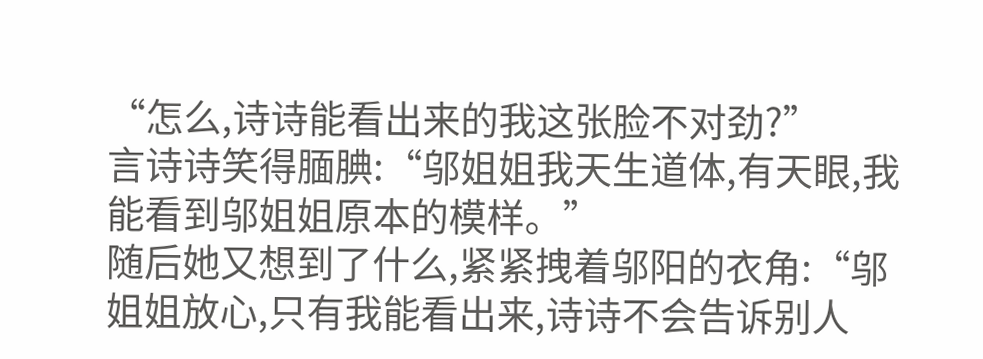“怎么,诗诗能看出来的我这张脸不对劲?”
言诗诗笑得腼腆:“邬姐姐我天生道体,有天眼,我能看到邬姐姐原本的模样。”
随后她又想到了什么,紧紧拽着邬阳的衣角:“邬姐姐放心,只有我能看出来,诗诗不会告诉别人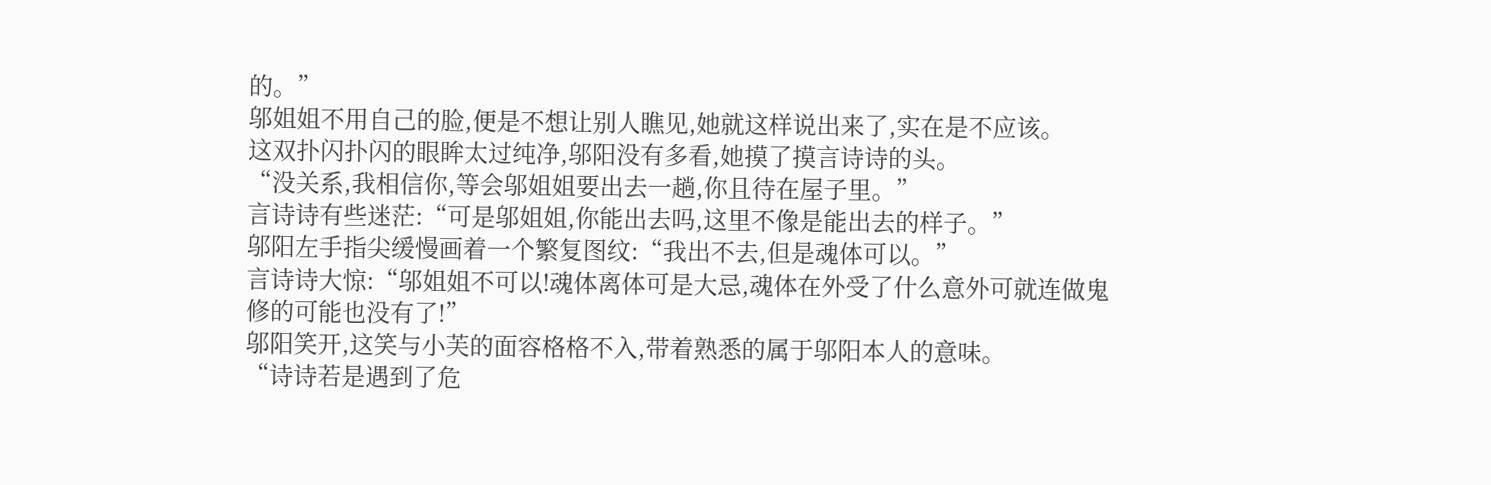的。”
邬姐姐不用自己的脸,便是不想让别人瞧见,她就这样说出来了,实在是不应该。
这双扑闪扑闪的眼眸太过纯净,邬阳没有多看,她摸了摸言诗诗的头。
“没关系,我相信你,等会邬姐姐要出去一趟,你且待在屋子里。”
言诗诗有些迷茫:“可是邬姐姐,你能出去吗,这里不像是能出去的样子。”
邬阳左手指尖缓慢画着一个繁复图纹:“我出不去,但是魂体可以。”
言诗诗大惊:“邬姐姐不可以!魂体离体可是大忌,魂体在外受了什么意外可就连做鬼修的可能也没有了!”
邬阳笑开,这笑与小芙的面容格格不入,带着熟悉的属于邬阳本人的意味。
“诗诗若是遇到了危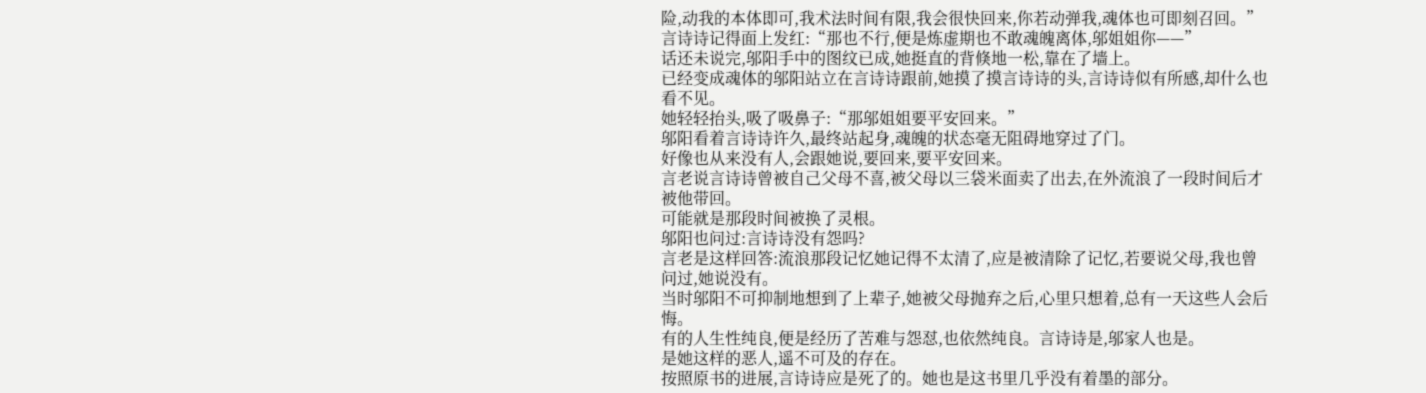险,动我的本体即可,我术法时间有限,我会很快回来,你若动弹我,魂体也可即刻召回。”
言诗诗记得面上发红:“那也不行,便是炼虚期也不敢魂魄离体,邬姐姐你——”
话还未说完,邬阳手中的图纹已成,她挺直的背倏地一松,靠在了墙上。
已经变成魂体的邬阳站立在言诗诗跟前,她摸了摸言诗诗的头,言诗诗似有所感,却什么也看不见。
她轻轻抬头,吸了吸鼻子:“那邬姐姐要平安回来。”
邬阳看着言诗诗许久,最终站起身,魂魄的状态毫无阻碍地穿过了门。
好像也从来没有人,会跟她说,要回来,要平安回来。
言老说言诗诗曾被自己父母不喜,被父母以三袋米面卖了出去,在外流浪了一段时间后才被他带回。
可能就是那段时间被换了灵根。
邬阳也问过:言诗诗没有怨吗?
言老是这样回答:流浪那段记忆她记得不太清了,应是被清除了记忆,若要说父母,我也曾问过,她说没有。
当时邬阳不可抑制地想到了上辈子,她被父母抛弃之后,心里只想着,总有一天这些人会后悔。
有的人生性纯良,便是经历了苦难与怨怼,也依然纯良。言诗诗是,邬家人也是。
是她这样的恶人,遥不可及的存在。
按照原书的进展,言诗诗应是死了的。她也是这书里几乎没有着墨的部分。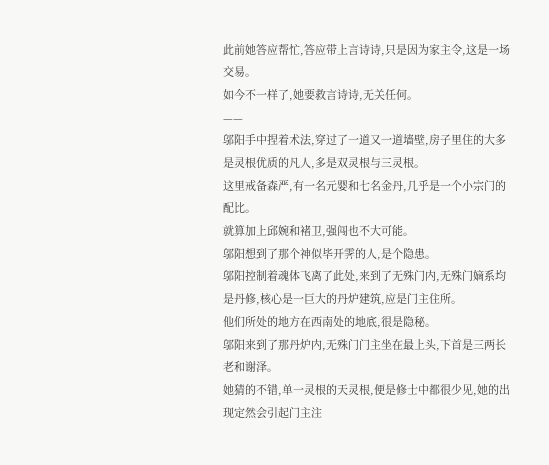此前她答应帮忙,答应带上言诗诗,只是因为家主令,这是一场交易。
如今不一样了,她要救言诗诗,无关任何。
——
邬阳手中捏着术法,穿过了一道又一道墙壁,房子里住的大多是灵根优质的凡人,多是双灵根与三灵根。
这里戒备森严,有一名元婴和七名金丹,几乎是一个小宗门的配比。
就算加上邱婉和褚卫,强闯也不大可能。
邬阳想到了那个神似毕开霁的人,是个隐患。
邬阳控制着魂体飞离了此处,来到了无殊门内,无殊门嫡系均是丹修,核心是一巨大的丹炉建筑,应是门主住所。
他们所处的地方在西南处的地底,很是隐秘。
邬阳来到了那丹炉内,无殊门门主坐在最上头,下首是三两长老和谢泽。
她猜的不错,单一灵根的天灵根,便是修士中都很少见,她的出现定然会引起门主注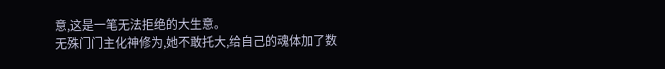意,这是一笔无法拒绝的大生意。
无殊门门主化神修为,她不敢托大,给自己的魂体加了数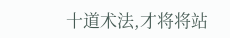十道术法,才将将站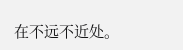在不远不近处。